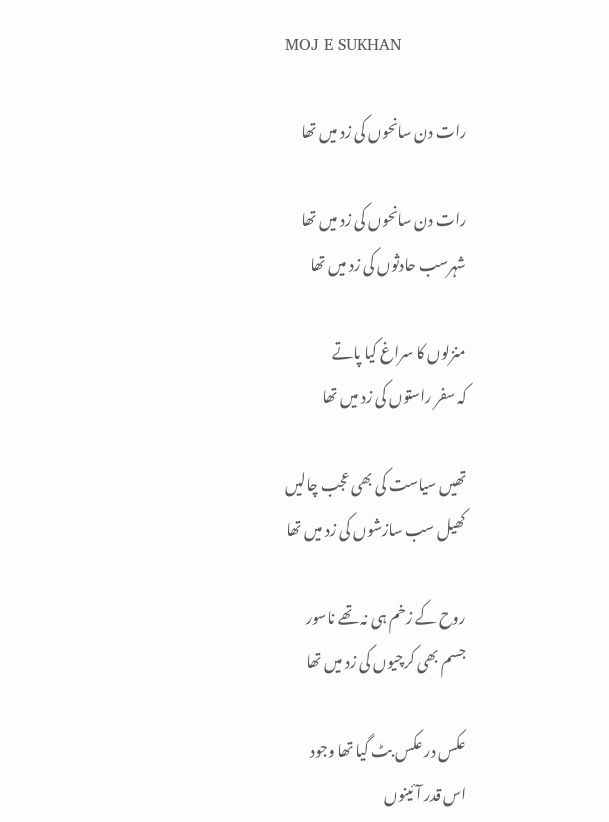MOJ E SUKHAN

رات دن سانحوں کی زد میں تھا

رات دن سانحوں کی زد میں تھا
شہرسب حادثوں کی زد میں تھا

منزلوں کا سراغ کیا پاتے
کہ سفر راستوں کی زد میں تھا

تھیں سیاست کی بھی عجب چالیں
کھیل سب سازشوں کی زد میں تھا

روح کے زخم ہی نہ تھے ناسور
جسم بھی کرچیوں کی زد میں تھا

عکس در عکس بٹ گیا تھا وجود
اس قدر آئینوں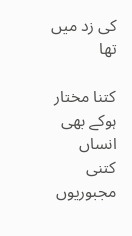کی زد میں تھا

کتنا مختار ہوکے بھی انساں
کتنی مجبوریوں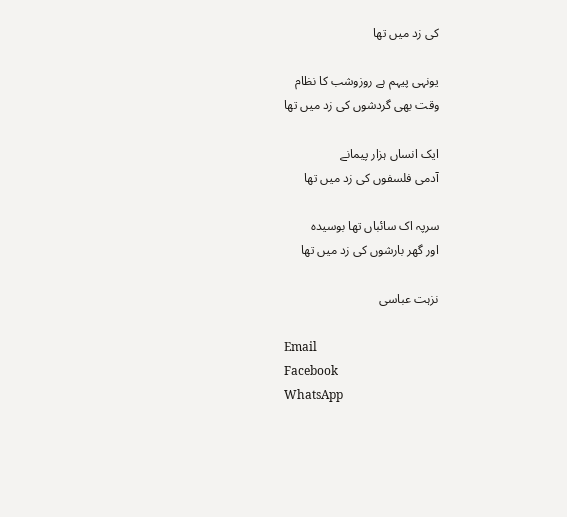کی زد میں تھا

یونہی پیہم ہے روزوشب کا نظام
وقت بھی گردشوں کی زد میں تھا

ایک انساں ہزار پیمانے
آدمی فلسفوں کی زد میں تھا

سرپہ اک سائباں تھا بوسیدہ
اور گھر بارشوں کی زد میں تھا

نزہت عباسی

Email
Facebook
WhatsApp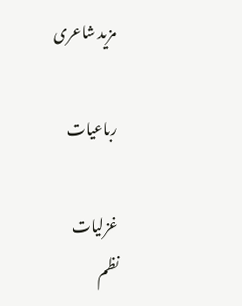مزید شاعری

رباعیات

غزلیات
نظم